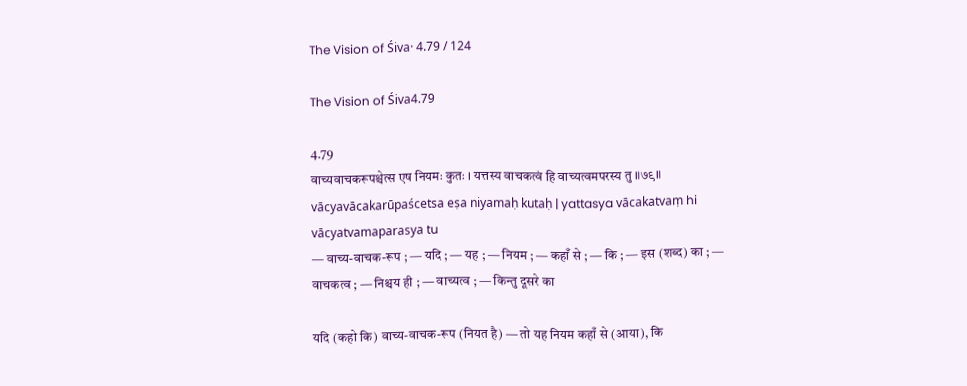The Vision of Śiva· 4.79 / 124

The Vision of Śiva4.79

4.79
वाच्यवाचकरूपश्चेत्स एष नियमः कुतः । यत्तस्य वाचकत्वं हि वाच्यत्वमपरस्य तु ॥७९॥
vācyavācakarūpaścetsa eṣa niyamaḥ kutaḥ | yattasya vācakatvaṃ hi vācyatvamaparasya tu
— वाच्य-वाचक-रूप ; — यदि ; — यह ; — नियम ; — कहाँ से ; — कि ; — इस (शब्द) का ; — वाचकत्व ; — निश्चय ही ; — वाच्यत्व ; — किन्तु दूसरे का

यदि (कहो कि) वाच्य-वाचक-रूप (नियत है) — तो यह नियम कहाँ से (आया), कि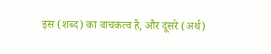इस (शब्द) का वाचकत्व है, और दूसरे (अर्थ)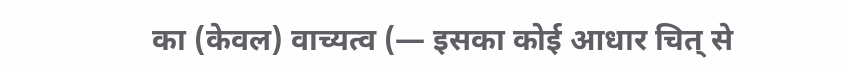का (केवल) वाच्यत्व (— इसका कोई आधार चित् से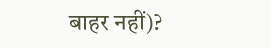बाहर नहीं)?